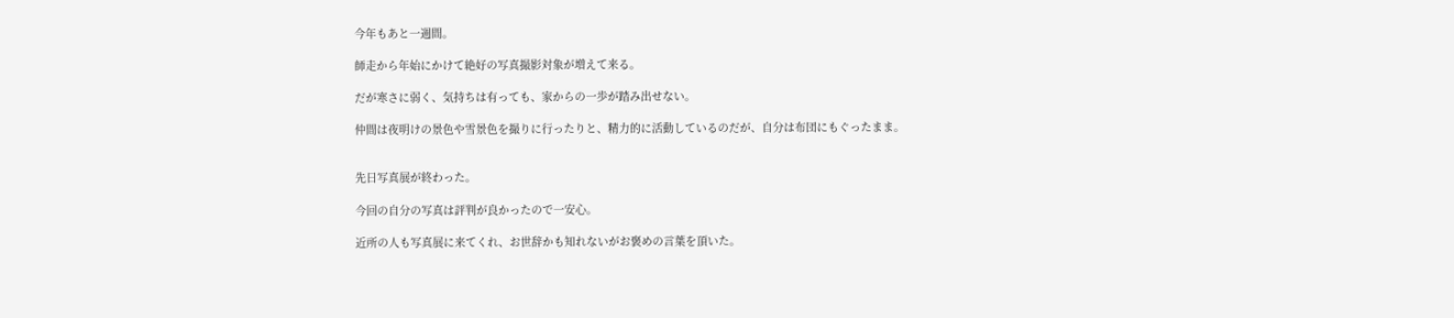今年もあと一週間。

師走から年始にかけて絶好の写真撮影対象が増えて来る。

だが寒さに弱く、気持ちは有っても、家からの一歩が踏み出せない。

仲間は夜明けの景色や雪景色を撮りに行ったりと、精力的に活動しているのだが、自分は布団にもぐったまま。


先日写真展が終わった。

今回の自分の写真は評判が良かったので一安心。

近所の人も写真展に来てくれ、お世辞かも知れないがお褒めの言葉を頂いた。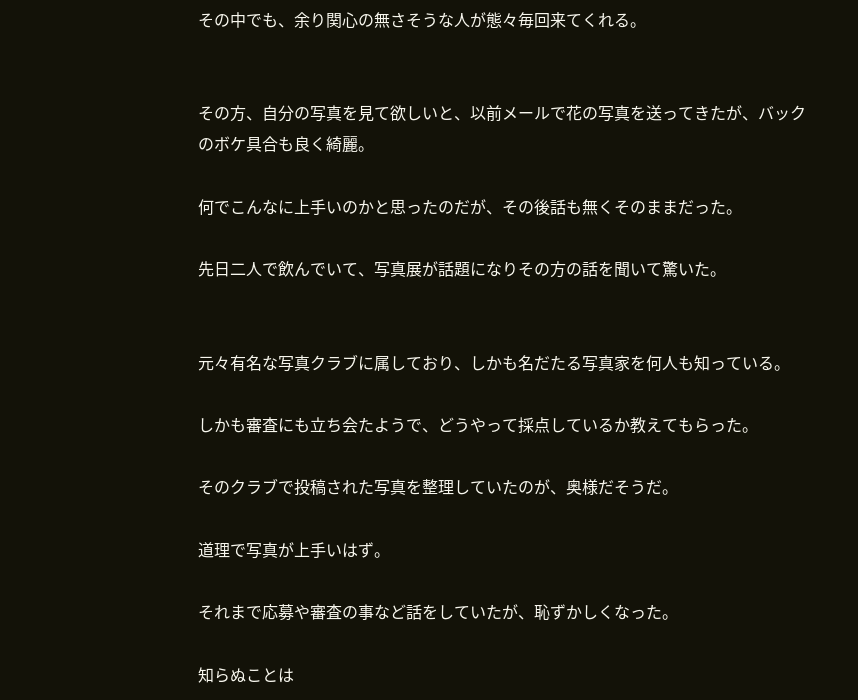その中でも、余り関心の無さそうな人が態々毎回来てくれる。


その方、自分の写真を見て欲しいと、以前メールで花の写真を送ってきたが、バックのボケ具合も良く綺麗。

何でこんなに上手いのかと思ったのだが、その後話も無くそのままだった。

先日二人で飲んでいて、写真展が話題になりその方の話を聞いて驚いた。


元々有名な写真クラブに属しており、しかも名だたる写真家を何人も知っている。

しかも審査にも立ち会たようで、どうやって採点しているか教えてもらった。

そのクラブで投稿された写真を整理していたのが、奥様だそうだ。

道理で写真が上手いはず。

それまで応募や審査の事など話をしていたが、恥ずかしくなった。

知らぬことは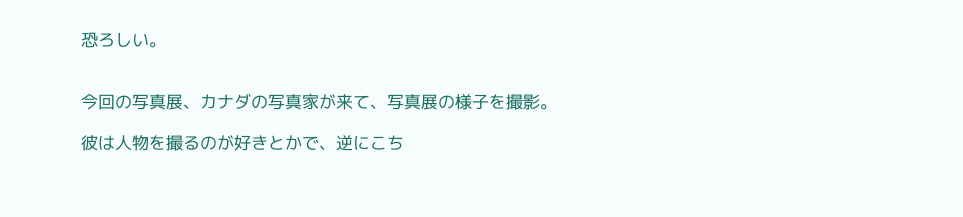恐ろしい。


今回の写真展、カナダの写真家が来て、写真展の様子を撮影。

彼は人物を撮るのが好きとかで、逆にこち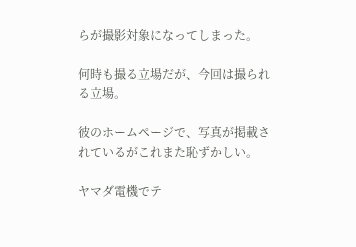らが撮影対象になってしまった。

何時も撮る立場だが、今回は撮られる立場。

彼のホームページで、写真が掲載されているがこれまた恥ずかしい。

ヤマダ電機でテ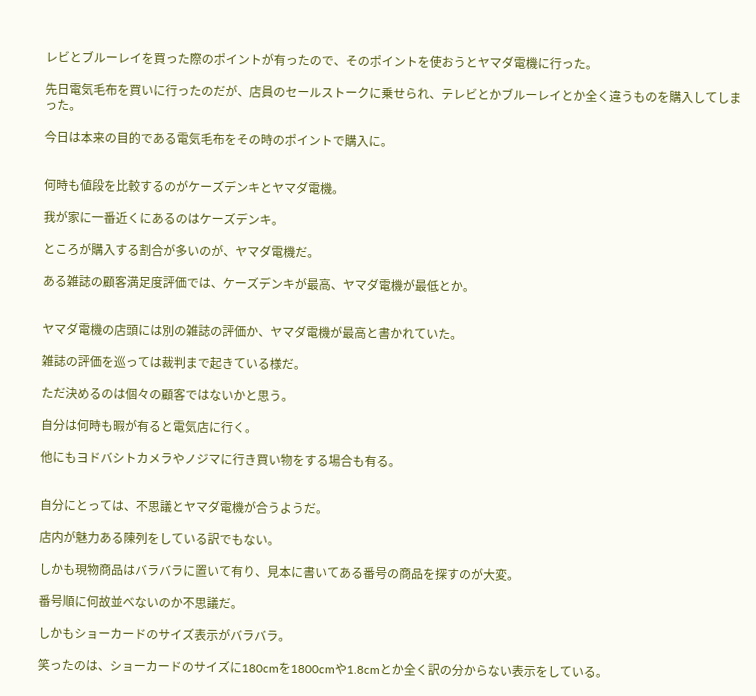レビとブルーレイを買った際のポイントが有ったので、そのポイントを使おうとヤマダ電機に行った。

先日電気毛布を買いに行ったのだが、店員のセールストークに乗せられ、テレビとかブルーレイとか全く違うものを購入してしまった。

今日は本来の目的である電気毛布をその時のポイントで購入に。


何時も値段を比較するのがケーズデンキとヤマダ電機。

我が家に一番近くにあるのはケーズデンキ。

ところが購入する割合が多いのが、ヤマダ電機だ。

ある雑誌の顧客満足度評価では、ケーズデンキが最高、ヤマダ電機が最低とか。


ヤマダ電機の店頭には別の雑誌の評価か、ヤマダ電機が最高と書かれていた。

雑誌の評価を巡っては裁判まで起きている様だ。

ただ決めるのは個々の顧客ではないかと思う。

自分は何時も暇が有ると電気店に行く。

他にもヨドバシトカメラやノジマに行き買い物をする場合も有る。


自分にとっては、不思議とヤマダ電機が合うようだ。

店内が魅力ある陳列をしている訳でもない。

しかも現物商品はバラバラに置いて有り、見本に書いてある番号の商品を探すのが大変。

番号順に何故並べないのか不思議だ。

しかもショーカードのサイズ表示がバラバラ。

笑ったのは、ショーカードのサイズに180cmを1800cmや1.8cmとか全く訳の分からない表示をしている。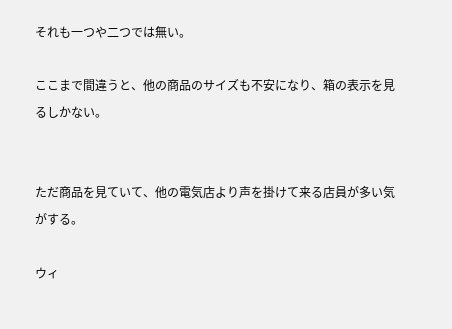それも一つや二つでは無い。

ここまで間違うと、他の商品のサイズも不安になり、箱の表示を見るしかない。


ただ商品を見ていて、他の電気店より声を掛けて来る店員が多い気がする。

ウィ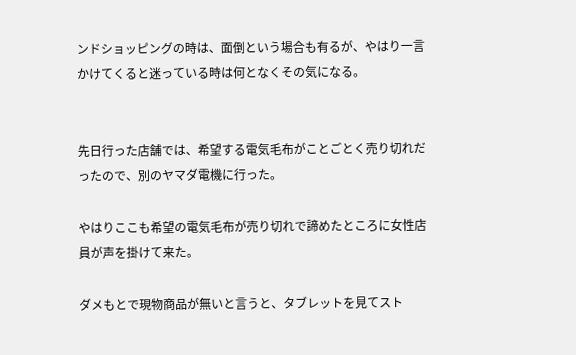ンドショッピングの時は、面倒という場合も有るが、やはり一言かけてくると迷っている時は何となくその気になる。


先日行った店舗では、希望する電気毛布がことごとく売り切れだったので、別のヤマダ電機に行った。

やはりここも希望の電気毛布が売り切れで諦めたところに女性店員が声を掛けて来た。

ダメもとで現物商品が無いと言うと、タブレットを見てスト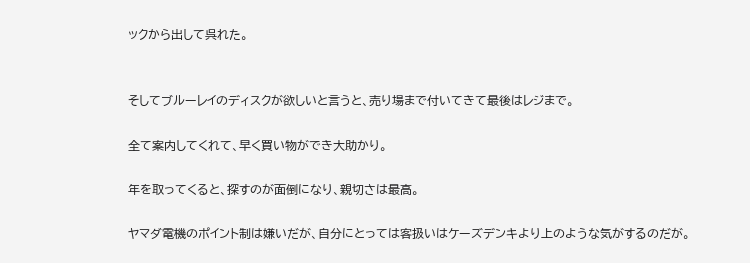ックから出して呉れた。


そしてブルーレイのディスクが欲しいと言うと、売り場まで付いてきて最後はレジまで。

全て案内してくれて、早く買い物ができ大助かり。

年を取ってくると、探すのが面倒になり、親切さは最高。

ヤマダ電機のポイント制は嫌いだが、自分にとっては客扱いはケーズデンキより上のような気がするのだが。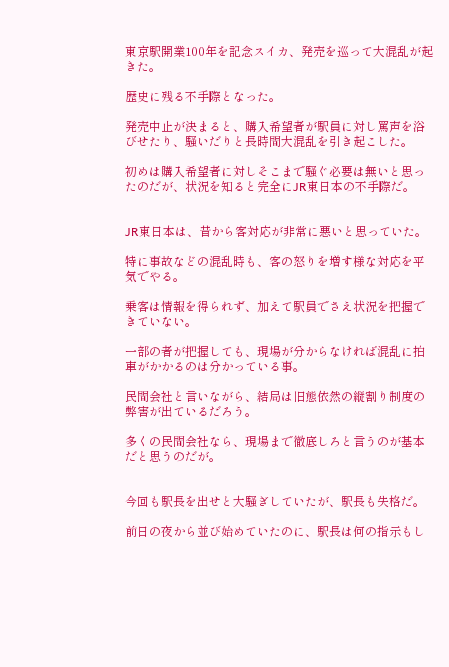東京駅開業100年を記念スイカ、発売を巡って大混乱が起きた。

歴史に残る不手際となった。

発売中止が決まると、購入希望者が駅員に対し罵声を浴びせたり、騒いだりと長時間大混乱を引き起こした。

初めは購入希望者に対しそこまで騒ぐ必要は無いと思ったのだが、状況を知ると完全にJR東日本の不手際だ。


JR東日本は、昔から客対応が非常に悪いと思っていた。

特に事故などの混乱時も、客の怒りを増す様な対応を平気でやる。

乗客は情報を得られず、加えて駅員でさえ状況を把握できていない。

一部の者が把握しても、現場が分からなければ混乱に拍車がかかるのは分かっている事。

民間会社と言いながら、結局は旧態依然の縦割り制度の弊害が出ているだろう。

多くの民間会社なら、現場まで徹底しろと言うのが基本だと思うのだが。


今回も駅長を出せと大騒ぎしていたが、駅長も失格だ。

前日の夜から並び始めていたのに、駅長は何の指示もし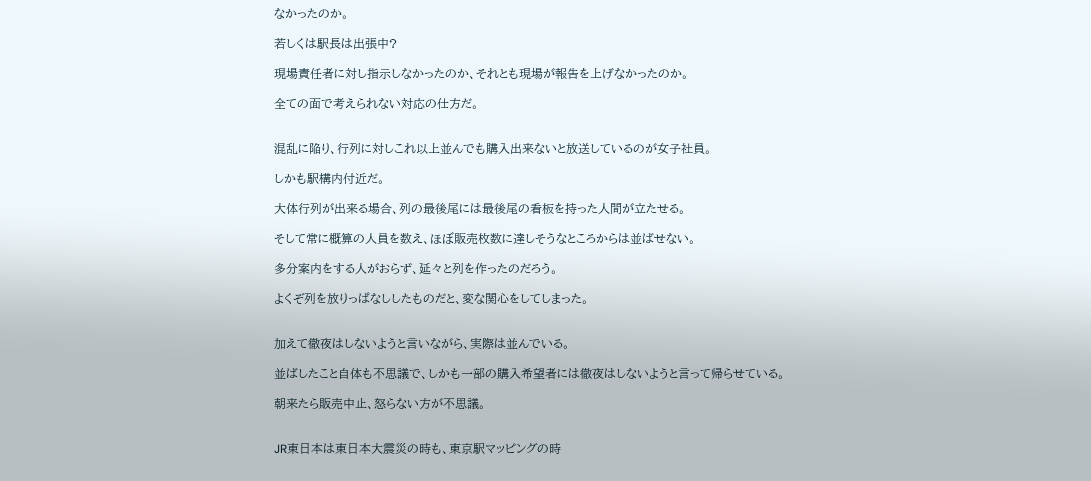なかったのか。

若しくは駅長は出張中?

現場責任者に対し指示しなかったのか、それとも現場が報告を上げなかったのか。

全ての面で考えられない対応の仕方だ。


混乱に陥り、行列に対しこれ以上並んでも購入出来ないと放送しているのが女子社員。

しかも駅構内付近だ。

大体行列が出来る場合、列の最後尾には最後尾の看板を持った人間が立たせる。

そして常に概算の人員を数え、ほぼ販売枚数に達しそうなところからは並ばせない。

多分案内をする人がおらず、延々と列を作ったのだろう。

よくぞ列を放りっぱなししたものだと、変な関心をしてしまった。


加えて徹夜はしないようと言いながら、実際は並んでいる。

並ばしたこと自体も不思議で、しかも一部の購入希望者には徹夜はしないようと言って帰らせている。

朝来たら販売中止、怒らない方が不思議。


JR東日本は東日本大震災の時も、東京駅マッピングの時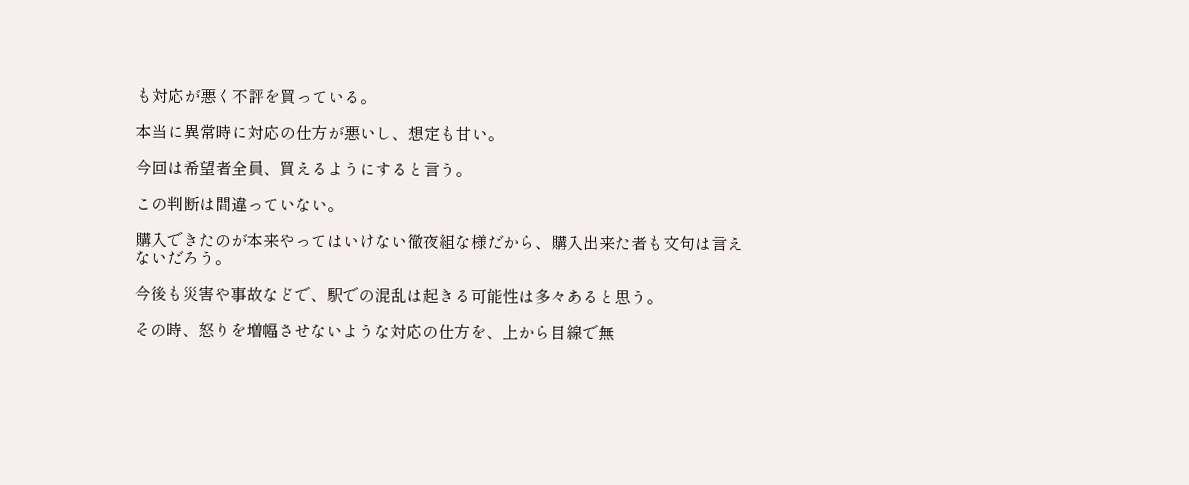も対応が悪く不評を買っている。

本当に異常時に対応の仕方が悪いし、想定も甘い。

今回は希望者全員、買えるようにすると言う。

この判断は間違っていない。

購入できたのが本来やってはいけない徹夜組な様だから、購入出来た者も文句は言えないだろう。

今後も災害や事故などで、駅での混乱は起きる可能性は多々あると思う。

その時、怒りを増幅させないような対応の仕方を、上から目線で無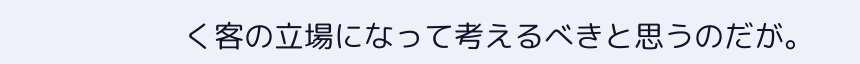く客の立場になって考えるべきと思うのだが。